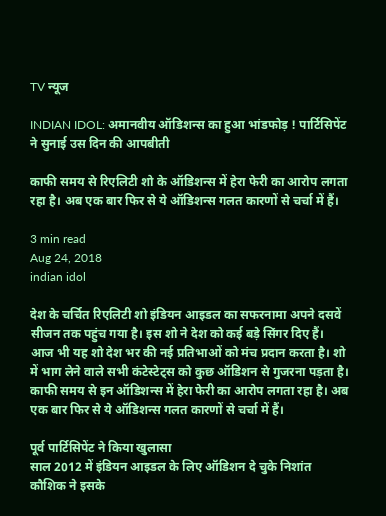TV न्यूज

INDIAN IDOL: अमानवीय ऑडिशन्स का हुआ भांडफोड़ ! पार्टिसिपेंट ने सुनाई उस दिन की आपबीती

काफी समय से रिएलिटी शो के ऑडिशन्स में हेरा फेरी का आरोप लगता रहा है। अब एक बार फिर से ये ऑडिशन्स गलत कारणों से चर्चा में हैं।

3 min read
Aug 24, 2018
indian idol

देश के चर्चित रिएलिटी शो इंडियन आइडल का सफरनामा अपने दसवें सीजन तक पहुंच गया है। इस शो ने देश को कई बड़े सिंगर दिए हैं। आज भी यह शो देश भर की नई प्रतिभाओं को मंच प्रदान करता है। शो में भाग लेने वाले सभी कंटेस्टेट्स को कुछ ऑडिशन से गुजरना पड़ता है। काफी समय से इन ऑडिशन्स में हेरा फेरी का आरोप लगता रहा है। अब एक बार फिर से ये ऑडिशन्स गलत कारणों से चर्चा में हैं।

पूर्व पार्टिसिपेंट ने किया खुलासा
साल 2012 में इंडियन आइडल के लिए ऑडिशन दे चुके निशांत कौशिक ने इसके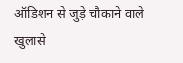ऑडिशन से जुड़े चौकाने वाले खुलासे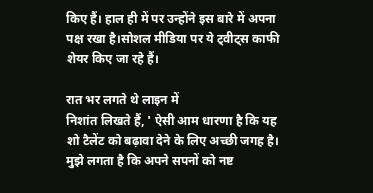किए हैं। हाल ही में पर उन्होंने इस बारे में अपना पक्ष रखा है।सोशल मीडिया पर ये ट्वीट्स काफी शेयर किए जा रहे हैं।

रात भर लगते थे लाइन में
निशांत लिखते हैं, ' ऐसी आम धारणा है कि यह शो टैलेंट को बढ़ावा देने के लिए अच्छी जगह है। मुझे लगता है कि अपने सपनों को नष्ट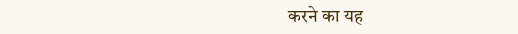करने का यह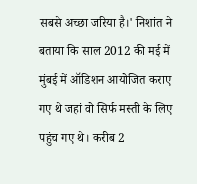सबसे अच्छा जरिया है।' निशांत ने बताया कि साल 2012 की मई में मुंबई में ऑडिशन आयोजित कराए गए थे जहां वो सिर्फ मस्ती के लिए पहुंच गए थे। करीब 2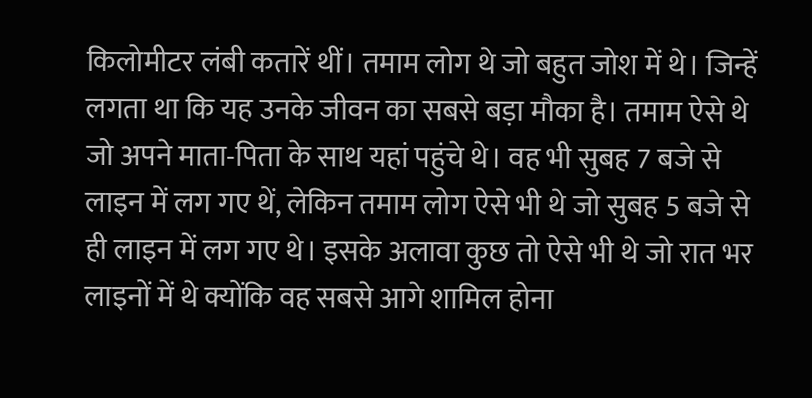किलोमीटर लंबी कतारें थीं। तमाम लोग थे जो बहुत जोश में थे। जिन्हें लगता था कि यह उनके जीवन का सबसे बड़ा मौका है। तमाम ऐसे थे जो अपने माता-पिता के साथ यहां पहुंचे थे। वह भी सुबह 7 बजे से लाइन में लग गए थें, लेकिन तमाम लोग ऐसे भी थे जो सुबह 5 बजे से ही लाइन में लग गए थे। इसके अलावा कुछ तो ऐसे भी थे जो रात भर लाइनों में थे क्योंकि वह सबसे आगे शामिल होना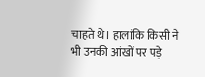चाहते थे। हालांकि किसी ने भी उनकी आंखों पर पड़े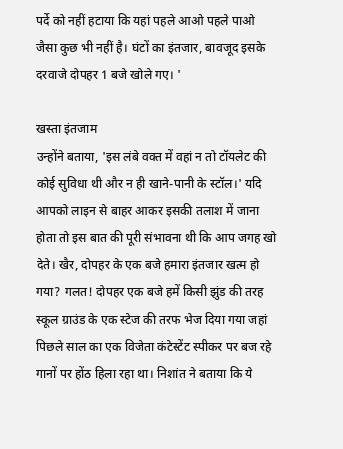पर्दे को नहीं हटाया कि यहां पहले आओ पहले पाओ जैसा कुछ भी नहीं है। घंटों का इंतजार, बावजूद इसके दरवाजे दोपहर 1 बजे खोले गए। '

खस्ता इंतजाम
उन्होंने बताया, 'इस लंबे वक्त में वहां न तो टॉयलेट की कोई सुविधा थी और न ही खाने-पानी के स्टॉल।' यदि आपको लाइन से बाहर आकर इसकी तलाश में जाना होता तो इस बात की पूरी संभावना थी कि आप जगह खो देते। खैर, दोपहर के एक बजे हमारा इंतजार खत्म हो गया? गलत! दोपहर एक बजे हमें किसी झुंड की तरह स्कूल ग्राउंड के एक स्टेज की तरफ भेज दिया गया जहां पिछले साल का एक विजेता कंटेस्टेंट स्पीकर पर बज रहे गानों पर होंठ हिला रहा था। निशांत ने बताया कि ये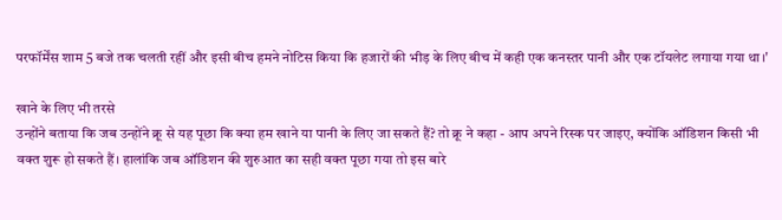परफॉर्मेंस शाम 5 बजे तक चलती रहीं और इसी बीच हमने नोटिस किया कि हजारों की भीड़ के लिए बीच में कही एक कनस्तर पानी और एक टॉयलेट लगाया गया था।'

खाने के लिए भी तरसे
उन्होंने बताया कि जब उन्होंने क्रू से यह पूछा कि क्या हम खाने या पानी के लिए जा सकते हैं? तो क्रू ने कहा - आप अपने रिस्क पर जाइए, क्योंकि ऑडिशन किसी भी वक्त शुरू हो सकते हैं। हालांकि जब ऑडिशन की शुरुआत का सही वक्त पूछा गया तो इस बारे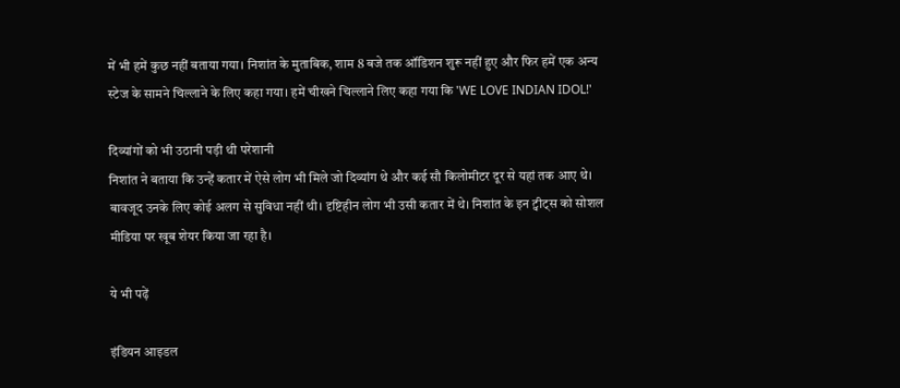में भी हमें कुछ नहीं बताया गया। निशांत के मुताबिक, शाम 8 बजे तक ऑडिशन शुरू नहीं हुए और फिर हमें एक अन्य स्टेज के सामने चिल्लाने के लिए कहा गया। हमें चीखने चिल्लाने लिए कहा गया कि 'WE LOVE INDIAN IDOL!'

दिव्यांगों को भी उठानी पड़ी थी परेशानी
निशांत ने बताया कि उन्हें कतार में ऐसे लोग भी मिले जो दिव्यांग थे और कई सौ किलोमीटर दूर से यहां तक आए थे। बावजूद उनके लिए कोई अलग से सुविधा नहीं थी। दृष्टिहीन लोग भी उसी कतार में थे। निशांत के इन ट्वीट्स को सोशल मीडिया पर खूब शेयर किया जा रहा है।

ये भी पढ़ें

इंडियन आइडल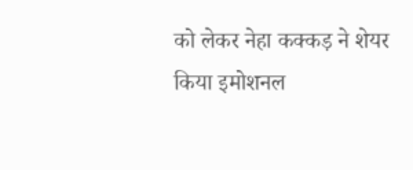को लेकर नेहा कक्कड़ ने शेयर किया इमोशनल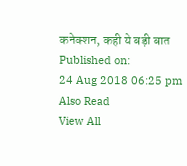कनेक्शन, कही ये बड़ी बात
Published on:
24 Aug 2018 06:25 pm
Also Read
View All